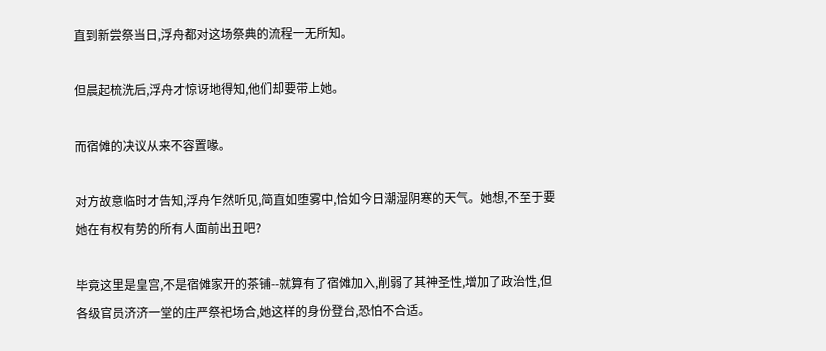直到新尝祭当日,浮舟都对这场祭典的流程一无所知。

但晨起梳洗后,浮舟才惊讶地得知,他们却要带上她。

而宿傩的决议从来不容置喙。

对方故意临时才告知,浮舟乍然听见,简直如堕雾中,恰如今日潮湿阴寒的天气。她想,不至于要她在有权有势的所有人面前出丑吧?

毕竟这里是皇宫,不是宿傩家开的茶铺--就算有了宿傩加入,削弱了其神圣性,增加了政治性,但各级官员济济一堂的庄严祭祀场合,她这样的身份登台,恐怕不合适。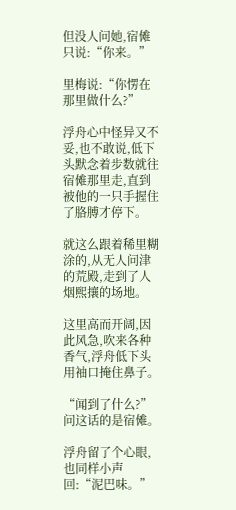但没人问她,宿傩只说:“你来。”

里梅说:“你愣在那里做什么?”

浮舟心中怪异又不妥,也不敢说,低下头默念着步数就往宿傩那里走,直到被他的一只手握住了胳膊才停下。

就这么跟着稀里糊涂的,从无人问津的荒殿,走到了人烟熙攘的场地。

这里高而开阔,因此风急,吹来各种香气,浮舟低下头用袖口掩住鼻子。

“闻到了什么?”问这话的是宿傩。

浮舟留了个心眼,也同样小声回:“泥巴味。”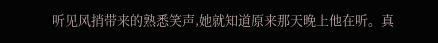听见风捎带来的熟悉笑声,她就知道原来那天晚上他在听。真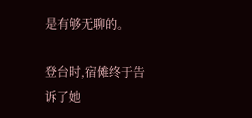是有够无聊的。

登台时,宿傩终于告诉了她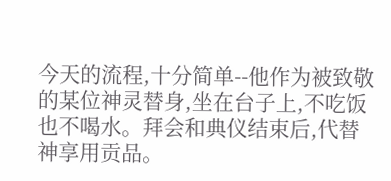今天的流程,十分简单--他作为被致敬的某位神灵替身,坐在台子上,不吃饭也不喝水。拜会和典仪结束后,代替神享用贡品。